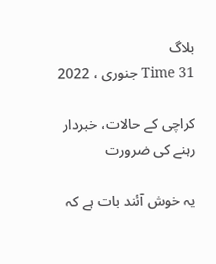بلاگ
Time 31 جنوری ، 2022

کراچی کے حالات، خبردار رہنے کی ضرورت

یہ خوش آئند بات ہے کہ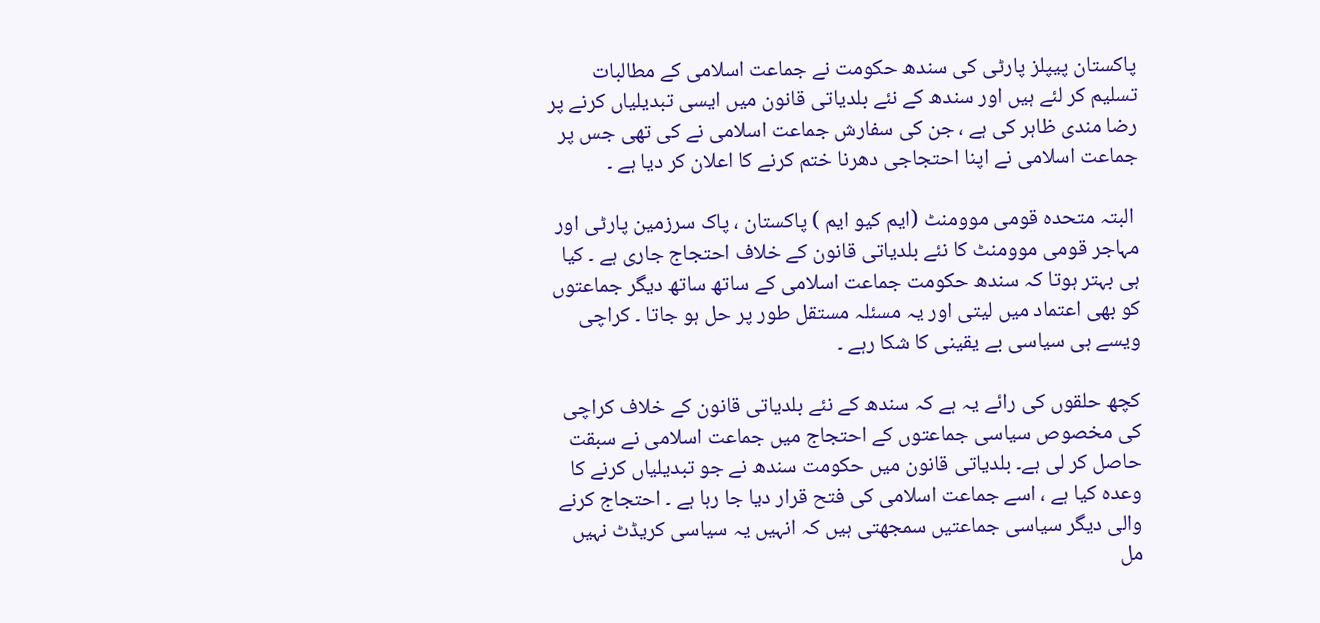پاکستان پیپلز پارٹی کی سندھ حکومت نے جماعت اسلامی کے مطالبات تسلیم کر لئے ہیں اور سندھ کے نئے بلدیاتی قانون میں ایسی تبدیلیاں کرنے پر رضا مندی ظاہر کی ہے ، جن کی سفارش جماعت اسلامی نے کی تھی جس پر جماعت اسلامی نے اپنا احتجاجی دھرنا ختم کرنے کا اعلان کر دیا ہے ۔

 البتہ متحدہ قومی موومنٹ (ایم کیو ایم ) پاکستان ، پاک سرزمین پارٹی اور مہاجر قومی موومنٹ کا نئے بلدیاتی قانون کے خلاف احتجاج جاری ہے ۔ کیا ہی بہتر ہوتا کہ سندھ حکومت جماعت اسلامی کے ساتھ ساتھ دیگر جماعتوں کو بھی اعتماد میں لیتی اور یہ مسئلہ مستقل طور پر حل ہو جاتا ۔ کراچی ویسے ہی سیاسی بے یقینی کا شکا رہے ۔

کچھ حلقوں کی رائے یہ ہے کہ سندھ کے نئے بلدیاتی قانون کے خلاف کراچی کی مخصوص سیاسی جماعتوں کے احتجاج میں جماعت اسلامی نے سبقت حاصل کر لی ہے۔ بلدیاتی قانون میں حکومت سندھ نے جو تبدیلیاں کرنے کا وعدہ کیا ہے ، اسے جماعت اسلامی کی فتح قرار دیا جا رہا ہے ۔ احتجاج کرنے والی دیگر سیاسی جماعتیں سمجھتی ہیں کہ انہیں یہ سیاسی کریڈٹ نہیں مل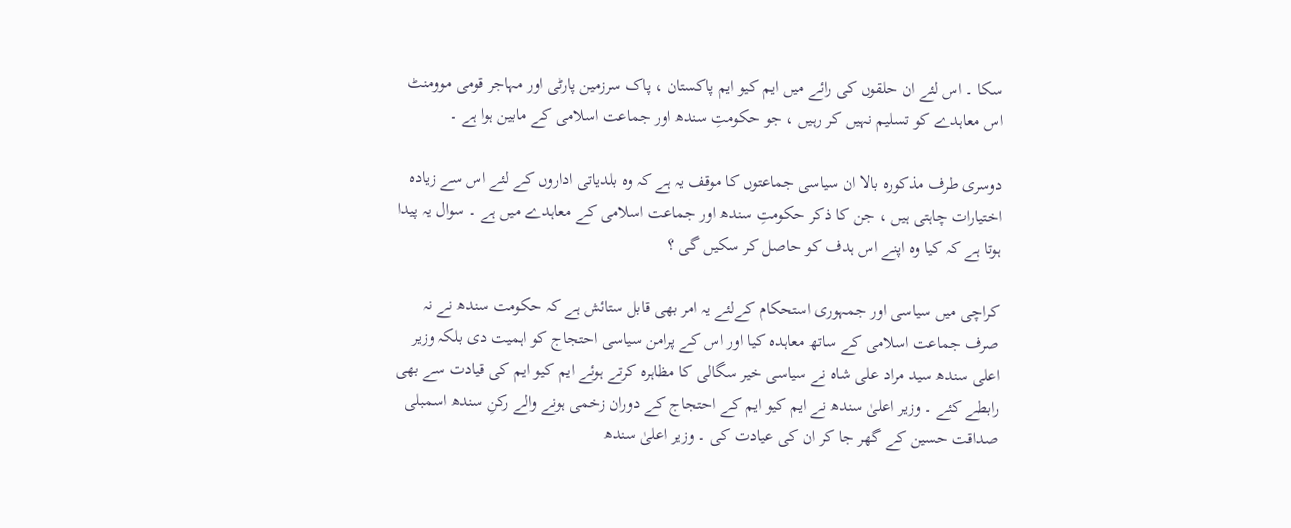سکا ۔ اس لئے ان حلقوں کی رائے میں ایم کیو ایم پاکستان ، پاک سرزمین پارٹی اور مہاجر قومی موومنٹ اس معاہدے کو تسلیم نہیں کر رہیں ، جو حکومتِ سندھ اور جماعت اسلامی کے مابین ہوا ہے ۔

دوسری طرف مذکورہ بالا ان سیاسی جماعتوں کا موقف یہ ہے کہ وہ بلدیاتی اداروں کے لئے اس سے زیادہ اختیارات چاہتی ہیں ، جن کا ذکر حکومتِ سندھ اور جماعت اسلامی کے معاہدے میں ہے ۔ سوال یہ پیدا ہوتا ہے کہ کیا وہ اپنے اس ہدف کو حاصل کر سکیں گی ؟

کراچی میں سیاسی اور جمہوری استحکام کےلئے یہ امر بھی قابل ستائش ہے کہ حکومت سندھ نے نہ صرف جماعت اسلامی کے ساتھ معاہدہ کیا اور اس کے پرامن سیاسی احتجاج کو اہمیت دی بلکہ وزیر اعلی سندھ سید مراد علی شاہ نے سیاسی خیر سگالی کا مظاہرہ کرتے ہوئے ایم کیو ایم کی قیادت سے بھی رابطے کئے ۔ وزیر اعلیٰ سندھ نے ایم کیو ایم کے احتجاج کے دوران زخمی ہونے والے رکنِ سندھ اسمبلی صداقت حسین کے گھر جا کر ان کی عیادت کی ۔ وزیر اعلیٰ سندھ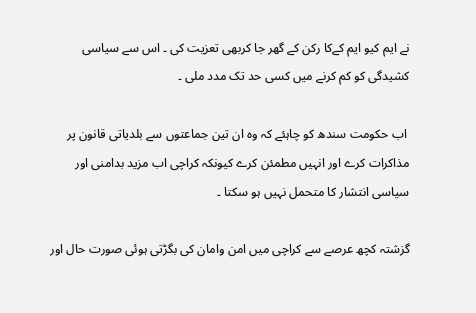نے ایم کیو ایم کےکا رکن کے گھر جا کربھی تعزیت کی ۔ اس سے سیاسی کشیدگی کو کم کرنے میں کسی حد تک مدد ملی ۔

 اب حکومت سندھ کو چاہئے کہ وہ ان تین جماعتوں سے بلدیاتی قانون پر مذاکرات کرے اور انہیں مطمئن کرے کیونکہ کراچی اب مزید بدامنی اور سیاسی انتشار کا متحمل نہیں ہو سکتا ۔

گزشتہ کچھ عرصے سے کراچی میں امن وامان کی بگڑتی ہوئی صورت حال اور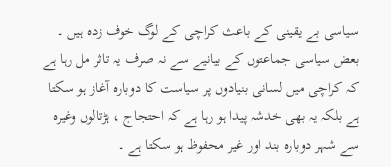سیاسی بے یقینی کے باعث کراچی کے لوگ خوف زدہ ہیں ۔ بعض سیاسی جماعتوں کے بیانیے سے نہ صرف یہ تاثر مل رہا ہے کہ کراچی میں لسانی بنیادوں پر سیاست کا دوبارہ آغاز ہو سکتا ہے بلکہ یہ بھی خدشہ پیدا ہو رہا ہے کہ احتجاج ، ہڑتالوں وغیرہ سے شہر دوبارہ بند اور غیر محفوظ ہو سکتا ہے ۔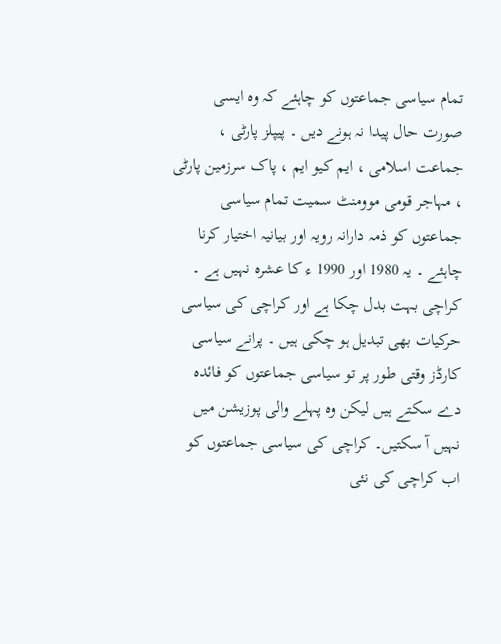تمام سیاسی جماعتوں کو چاہئے کہ وہ ایسی صورت حال پیدا نہ ہونے دیں ۔ پیپلز پارٹی ، جماعت اسلامی ، ایم کیو ایم ، پاک سرزمین پارٹی ، مہاجر قومی موومنٹ سمیت تمام سیاسی جماعتوں کو ذمہ دارانہ رویہ اور بیانیہ اختیار کرنا چاہئے ۔ یہ 1980 اور 1990 ء کا عشرہ نہیں ہے ۔ کراچی بہت بدل چکا ہے اور کراچی کی سیاسی حرکیات بھی تبدیل ہو چکی ہیں ۔ پرانے سیاسی کارڈز وقتی طور پر تو سیاسی جماعتوں کو فائدہ دے سکتے ہیں لیکن وہ پہلے والی پوزیشن میں نہیں آ سکتیں۔ کراچی کی سیاسی جماعتوں کو اب کراچی کی نئی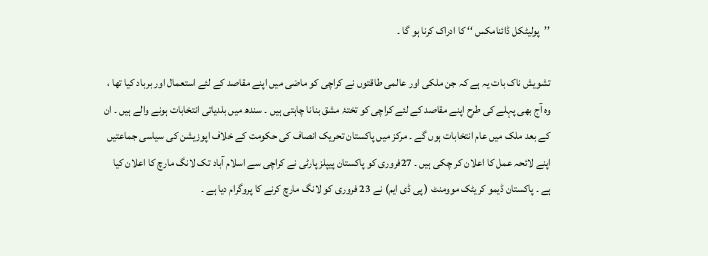’’پولیٹکل ڈائنامکس ‘‘ کا ادراک کرنا ہو گا ۔

تشویش ناک بات یہ ہے کہ جن ملکی اور عالمی طاقتوں نے کراچی کو ماضی میں اپنے مقاصد کے لئے استعمال اور برباد کیا تھا ، وہ آج بھی پہلے کی طرح اپنے مقاصد کے لئے کراچی کو تختۂ مشق بنانا چاہتی ہیں ۔ سندھ میں بلدیاتی انتخابات ہونے والے ہیں ۔ ان کے بعد ملک میں عام انتخابات ہوں گے ۔ مرکز میں پاکستان تحریک انصاف کی حکومت کے خلاف اپوزیشن کی سیاسی جماعتیں اپنے لائحہ عمل کا اعلان کر چکی ہیں ۔ 27فروری کو پاکستان پیپلز پارٹی نے کراچی سے اسلام آباد تک لانگ مارچ کا اعلان کیا ہے ۔ پاکستان ڈیمو کریٹک موومنٹ ( پی ڈی ایم) نے 23 فروری کو لانگ مارچ کرنے کا پروگرام دیا ہے ۔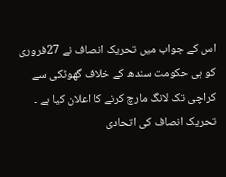اس کے جواب میں تحریک انصاف نے 27فروری کو ہی حکومت سندھ کے خلاف گھوٹکی سے کراچی تک لانگ مارچ کرنے کا اعلان کیا ہے ۔ تحریک انصاف کی اتحادی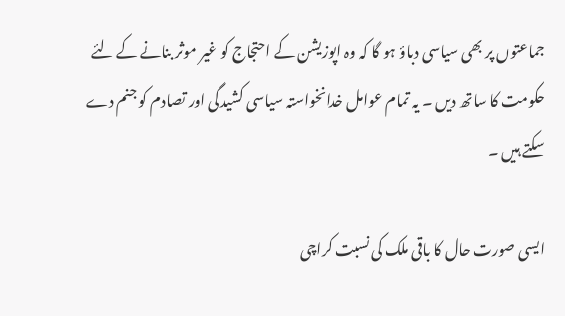جماعتوں پر بھی سیاسی دباؤ ہو گا کہ وہ اپوزیشن کے احتجاج کو غیر موثر بنانے کے لئے حکومت کا ساتھ دیں ۔ یہ تمام عوامل خدانخواستہ سیاسی کشیدگی اور تصادم کو جنم دے سکتے ہیں ۔

ایسی صورت حال کا باقی ملک کی نسبت کراچی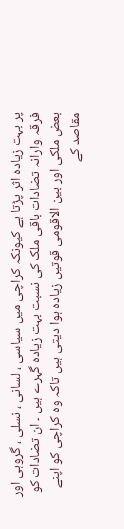پر بہت زیادہ اثر پڑتا ہے کیونکہ کراچی میں سیاسی ، لسانی ، نسلی ، گروہی اور فرقہ وارانہ تضادات باقی ملک کی نسبت بہت زیادہ گہرے ہیں ۔ ان تضادات کو بعض ملکی اور بین الاقومی قوتیں زیادہ ہوا دیتی ہیں تاکہ وہ کراچی کو اپنے مقاصد کے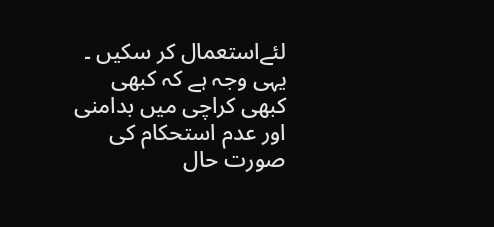لئےاستعمال کر سکیں ۔ یہی وجہ ہے کہ کبھی کبھی کراچی میں بدامنی اور عدم استحکام کی صورت حال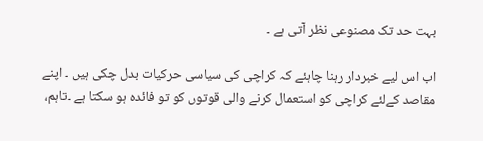بہت حد تک مصنوعی نظر آتی ہے ۔

اب اس لیے خبردار رہنا چاہئے کہ کراچی کی سیاسی حرکیات بدل چکی ہیں ۔ اپنے مقاصد کےلئے کراچی کو استعمال کرنے والی قوتوں کو تو فائدہ ہو سکتا ہے ۔تاہم،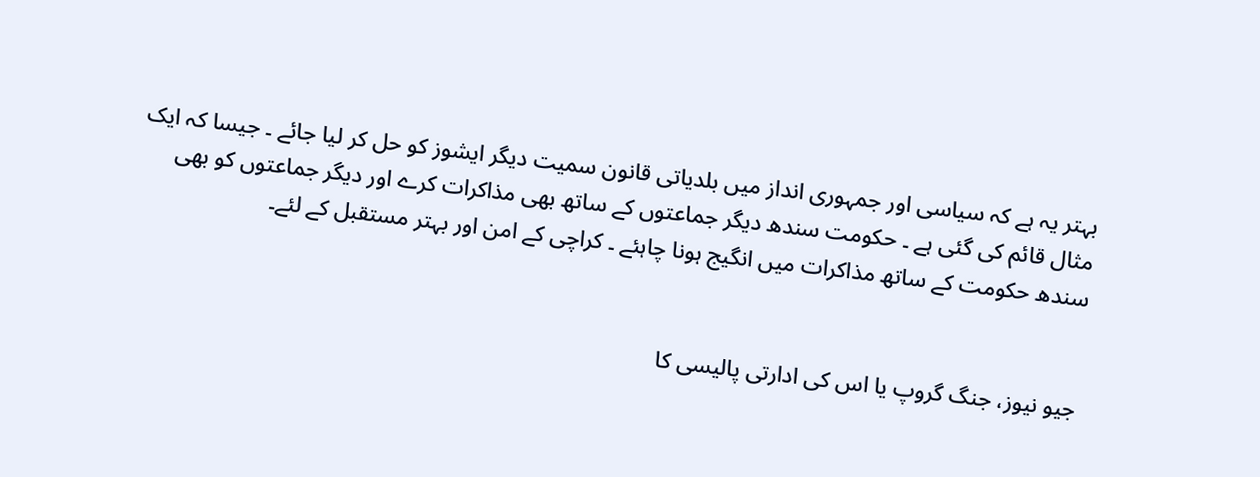بہتر یہ ہے کہ سیاسی اور جمہوری انداز میں بلدیاتی قانون سمیت دیگر ایشوز کو حل کر لیا جائے ۔ جیسا کہ ایک مثال قائم کی گئی ہے ۔ حکومت سندھ دیگر جماعتوں کے ساتھ بھی مذاکرات کرے اور دیگر جماعتوں کو بھی سندھ حکومت کے ساتھ مذاکرات میں انگیج ہونا چاہئے ۔ کراچی کے امن اور بہتر مستقبل کے لئے۔


جیو نیوز، جنگ گروپ یا اس کی ادارتی پالیسی کا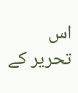اس تحریر کے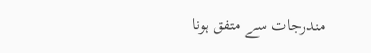مندرجات سے متفق ہونا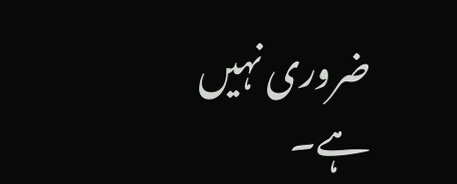ضروری نہیں ہے۔